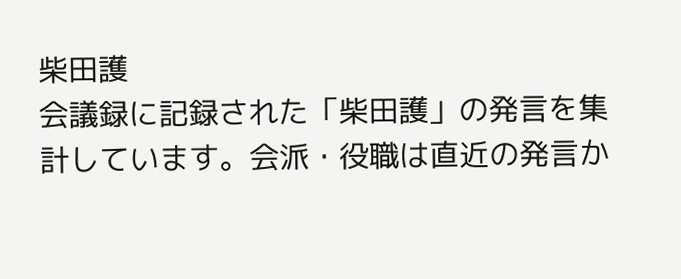柴田護
会議録に記録された「柴田護」の発言を集計しています。会派・役職は直近の発言か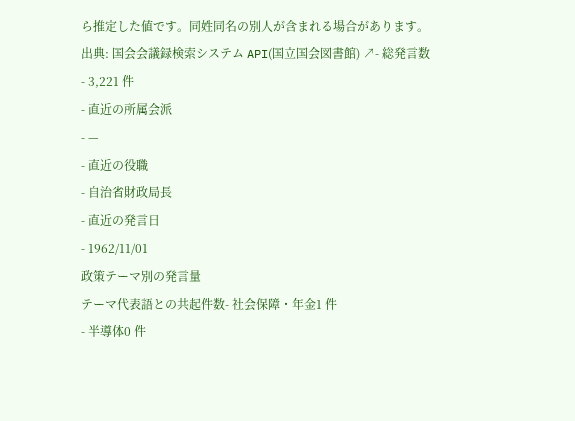ら推定した値です。同姓同名の別人が含まれる場合があります。
出典: 国会会議録検索システム API(国立国会図書館) ↗- 総発言数
- 3,221 件
- 直近の所属会派
- —
- 直近の役職
- 自治省財政局長
- 直近の発言日
- 1962/11/01
政策テーマ別の発言量
テーマ代表語との共起件数- 社会保障・年金1 件
- 半導体0 件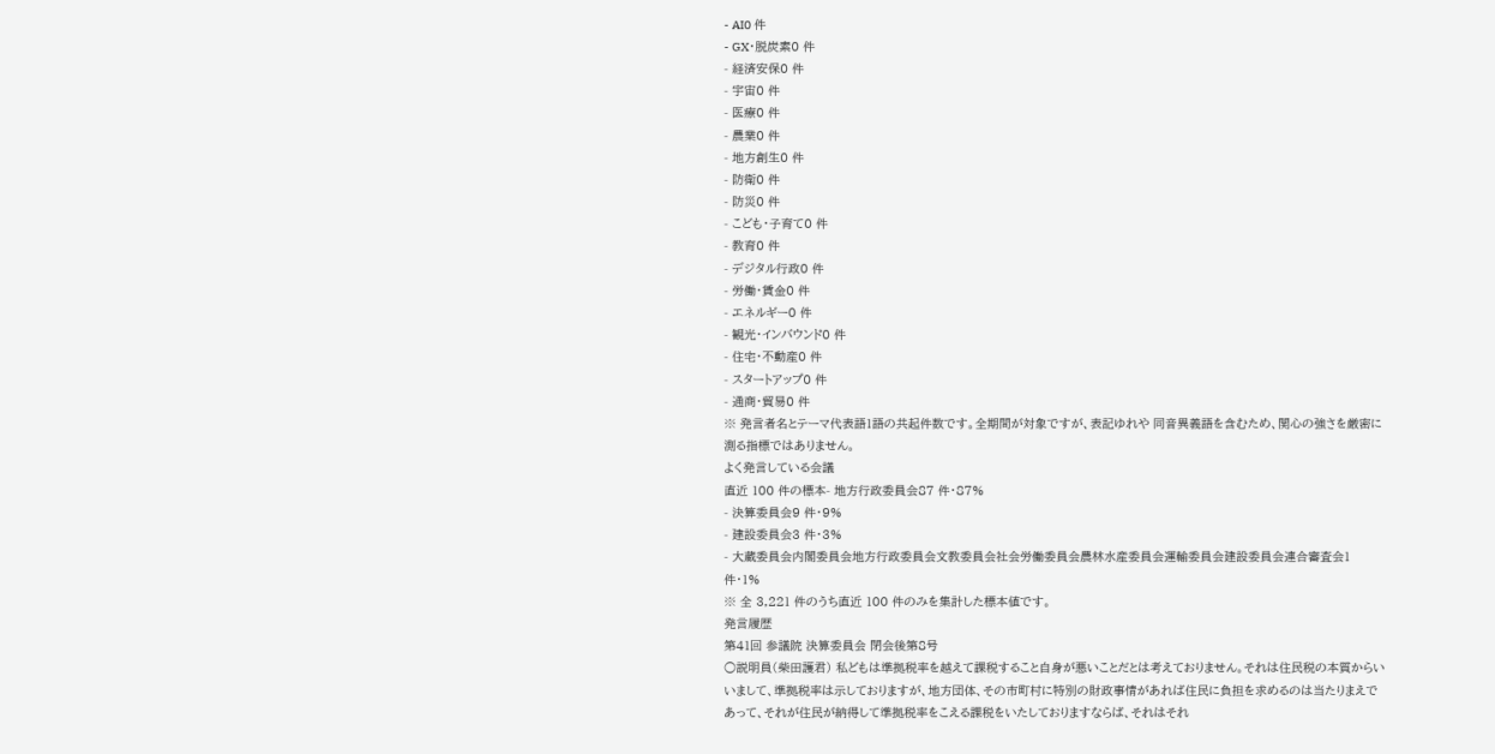- AI0 件
- GX・脱炭素0 件
- 経済安保0 件
- 宇宙0 件
- 医療0 件
- 農業0 件
- 地方創生0 件
- 防衛0 件
- 防災0 件
- こども・子育て0 件
- 教育0 件
- デジタル行政0 件
- 労働・賃金0 件
- エネルギー0 件
- 観光・インバウンド0 件
- 住宅・不動産0 件
- スタートアップ0 件
- 通商・貿易0 件
※ 発言者名とテーマ代表語1語の共起件数です。全期間が対象ですが、表記ゆれや 同音異義語を含むため、関心の強さを厳密に測る指標ではありません。
よく発言している会議
直近 100 件の標本- 地方行政委員会87 件・87%
- 決算委員会9 件・9%
- 建設委員会3 件・3%
- 大蔵委員会内閣委員会地方行政委員会文教委員会社会労働委員会農林水産委員会運輸委員会建設委員会連合審査会1 件・1%
※ 全 3,221 件のうち直近 100 件のみを集計した標本値です。
発言履歴
第41回 参議院 決算委員会 閉会後第8号
○説明員(柴田護君) 私どもは準拠税率を越えて課税すること自身が悪いことだとは考えておりません。それは住民税の本質からいいまして、準拠税率は示しておりますが、地方団体、その市町村に特別の財政事情があれば住民に負担を求めるのは当たりまえであって、それが住民が納得して準拠税率をこえる課税をいたしておりますならば、それはそれ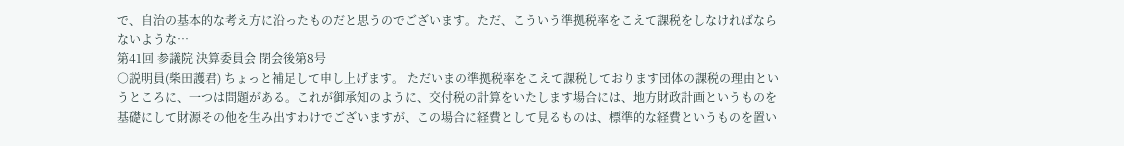で、自治の基本的な考え方に沿ったものだと思うのでございます。ただ、こういう準拠税率をこえて課税をしなければならないような…
第41回 参議院 決算委員会 閉会後第8号
○説明員(柴田護君) ちょっと補足して申し上げます。 ただいまの準拠税率をこえて課税しております団体の課税の理由というところに、一つは問題がある。これが御承知のように、交付税の計算をいたします場合には、地方財政計画というものを基礎にして財源その他を生み出すわけでございますが、この場合に経費として見るものは、標準的な経費というものを置い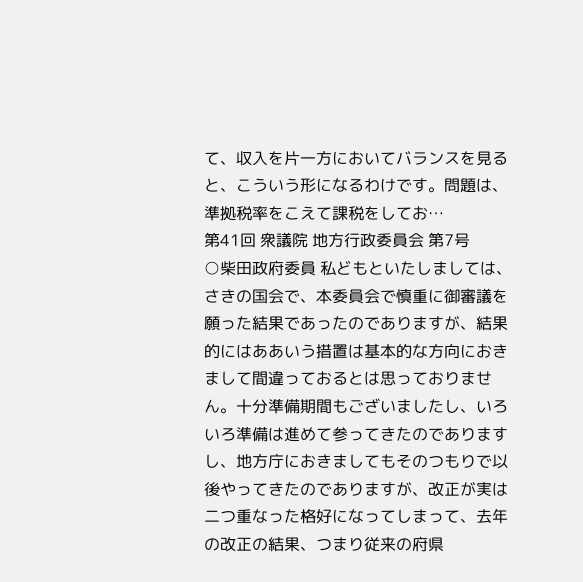て、収入を片一方においてバランスを見ると、こういう形になるわけです。問題は、準拠税率をこえて課税をしてお…
第41回 衆議院 地方行政委員会 第7号
○柴田政府委員 私どもといたしましては、さきの国会で、本委員会で慎重に御審議を願った結果であったのでありますが、結果的にはああいう措置は基本的な方向におきまして間違っておるとは思っておりません。十分準備期間もございましたし、いろいろ準備は進めて参ってきたのでありますし、地方庁におきましてもそのつもりで以後やってきたのでありますが、改正が実は二つ重なった格好になってしまって、去年の改正の結果、つまり従来の府県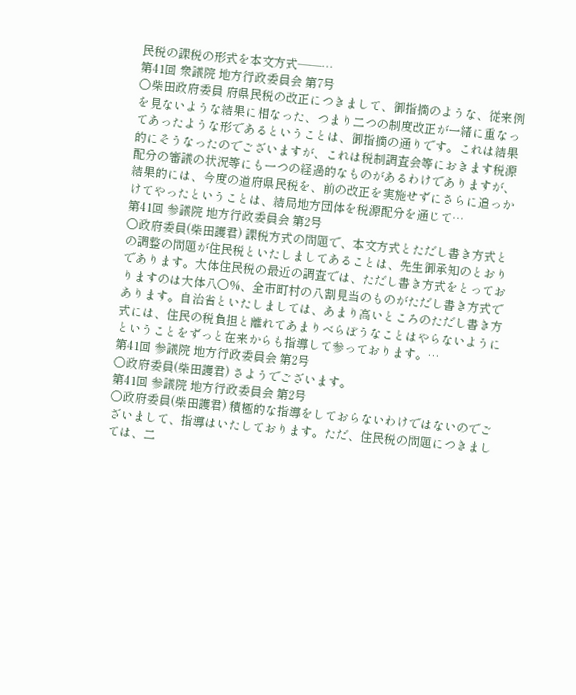民税の課税の形式を本文方式——…
第41回 衆議院 地方行政委員会 第7号
○柴田政府委員 府県民税の改正につきまして、御指摘のような、従来例を見ないような結果に相なった、つまり二つの制度改正が一緒に重なってあったような形であるということは、御指摘の通りです。これは結果的にそうなったのでございますが、これは税制調査会等におきます税源配分の審議の状況等にも一つの経過的なものがあるわけでありますが、結果的には、今度の道府県民税を、前の改正を実施せずにさらに追っかけてやったということは、結局地方団体を税源配分を通じて…
第41回 参議院 地方行政委員会 第2号
○政府委員(柴田護君) 課税方式の問題で、本文方式とただし書き方式との調整の問題が住民税といたしましてあることは、先生御承知のとおりであります。大体住民税の最近の調査では、ただし書き方式をとっておりますのは大体八〇%、全市町村の八割見当のものがただし書き方式であります。自治省といたしましては、あまり高いところのただし書き方式には、住民の税負担と離れてあまりべらぼうなことはやらないようにということをずっと在来からも指導して参っております。…
第41回 参議院 地方行政委員会 第2号
○政府委員(柴田護君) さようでございます。
第41回 参議院 地方行政委員会 第2号
○政府委員(柴田護君) 積極的な指導をしておらないわけではないのでございまして、指導はいたしております。ただ、住民税の問題につきましては、二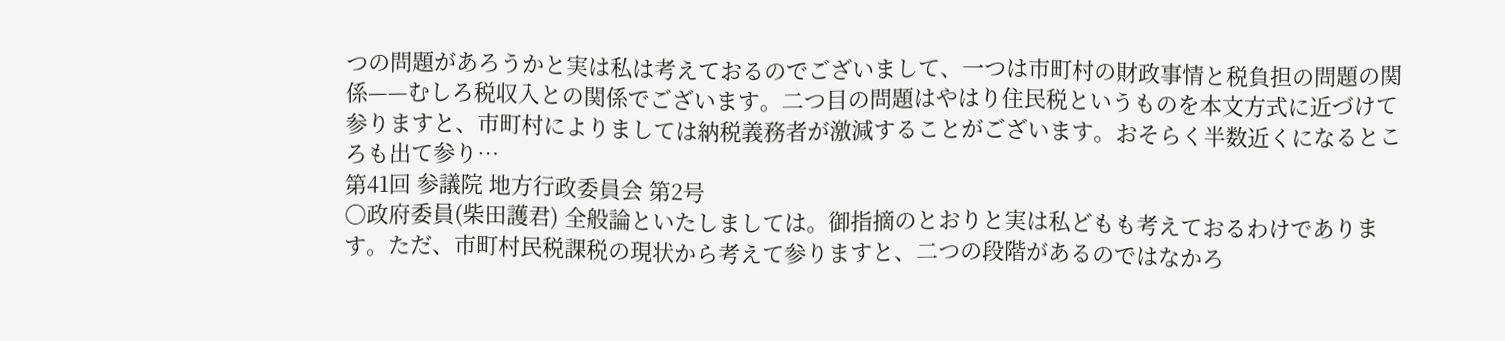つの問題があろうかと実は私は考えておるのでございまして、一つは市町村の財政事情と税負担の問題の関係——むしろ税収入との関係でございます。二つ目の問題はやはり住民税というものを本文方式に近づけて参りますと、市町村によりましては納税義務者が激減することがございます。おそらく半数近くになるところも出て参り…
第41回 参議院 地方行政委員会 第2号
○政府委員(柴田護君) 全般論といたしましては。御指摘のとおりと実は私どもも考えておるわけであります。ただ、市町村民税課税の現状から考えて参りますと、二つの段階があるのではなかろ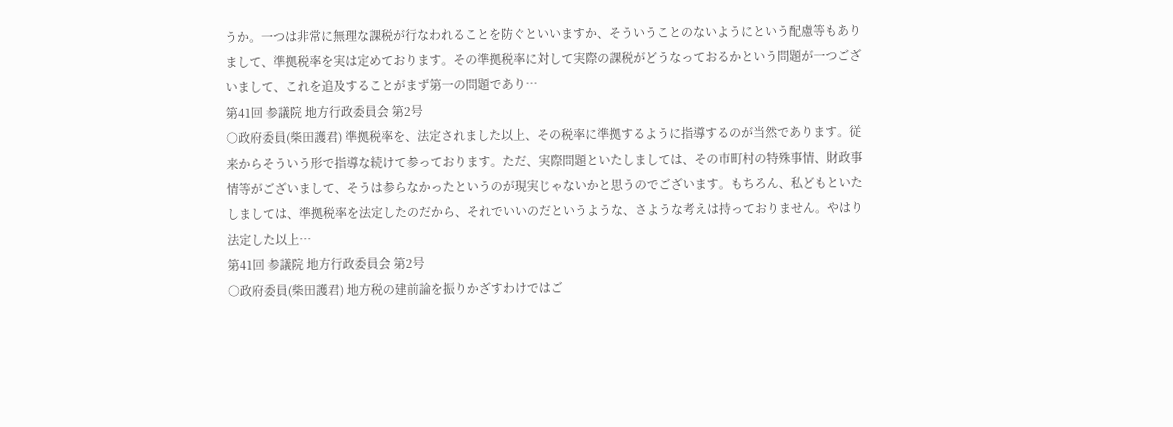うか。一つは非常に無理な課税が行なわれることを防ぐといいますか、そういうことのないようにという配慮等もありまして、準拠税率を実は定めております。その準拠税率に対して実際の課税がどうなっておるかという問題が一つございまして、これを追及することがまず第一の問題であり…
第41回 参議院 地方行政委員会 第2号
○政府委員(柴田護君) 準拠税率を、法定されました以上、その税率に準拠するように指導するのが当然であります。従来からそういう形で指導な続けて参っております。ただ、実際問題といたしましては、その市町村の特殊事情、財政事情等がございまして、そうは参らなかったというのが現実じゃないかと思うのでございます。もちろん、私どもといたしましては、準拠税率を法定したのだから、それでいいのだというような、さような考えは持っておりません。やはり法定した以上…
第41回 参議院 地方行政委員会 第2号
○政府委員(柴田護君) 地方税の建前論を振りかざすわけではご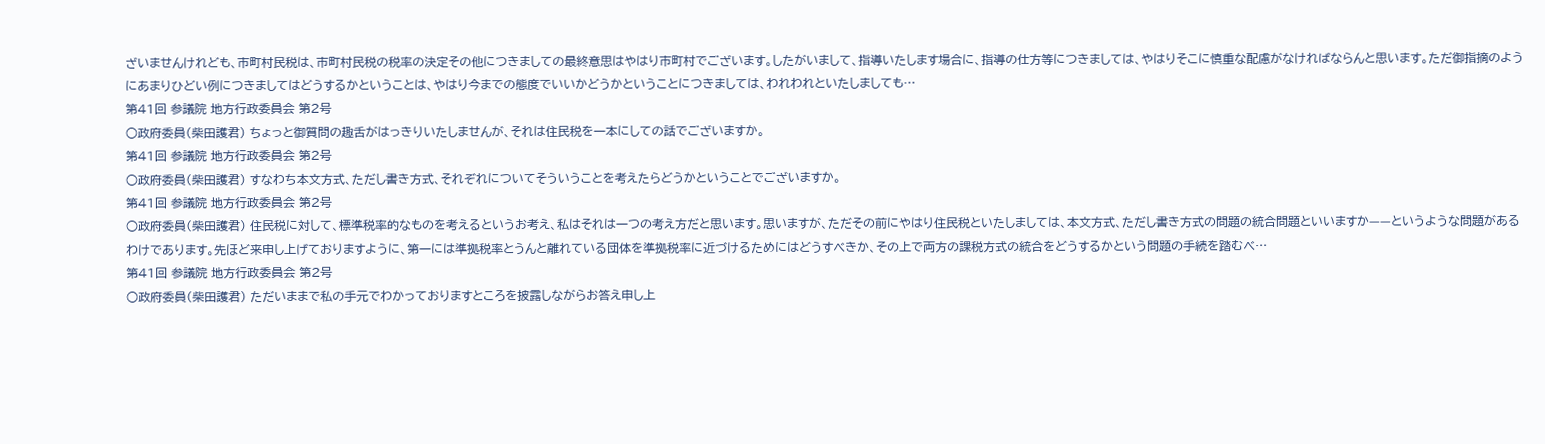ざいませんけれども、市町村民税は、市町村民税の税率の決定その他につきましての最終意思はやはり市町村でございます。したがいまして、指導いたします場合に、指導の仕方等につきましては、やはりそこに慎重な配慮がなければならんと思います。ただ御指摘のようにあまりひどい例につきましてはどうするかということは、やはり今までの態度でいいかどうかということにつきましては、われわれといたしましても…
第41回 参議院 地方行政委員会 第2号
○政府委員(柴田護君) ちょっと御質問の趣舌がはっきりいたしませんが、それは住民税を一本にしての話でございますか。
第41回 参議院 地方行政委員会 第2号
○政府委員(柴田護君) すなわち本文方式、ただし書き方式、それぞれについてそういうことを考えたらどうかということでございますか。
第41回 参議院 地方行政委員会 第2号
○政府委員(柴田護君) 住民税に対して、標準税率的なものを考えるというお考え、私はそれは一つの考え方だと思います。思いますが、ただその前にやはり住民税といたしましては、本文方式、ただし書き方式の問題の統合問題といいますか——というような問題があるわけであります。先ほど来申し上げておりますように、第一には準拠税率とうんと離れている団体を準拠税率に近づけるためにはどうすべきか、その上で両方の課税方式の統合をどうするかという問題の手続を踏むべ…
第41回 参議院 地方行政委員会 第2号
○政府委員(柴田護君) ただいままで私の手元でわかっておりますところを披露しながらお答え申し上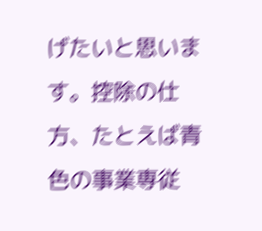げたいと思います。控除の仕方、たとえば青色の事業専従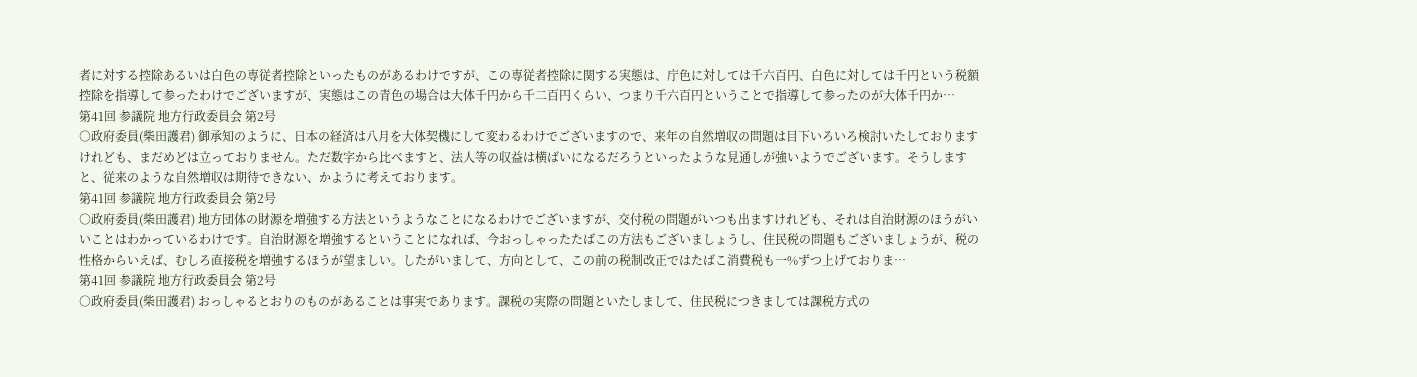者に対する控除あるいは白色の専従者控除といったものがあるわけですが、この専従者控除に関する実態は、庁色に対しては千六百円、白色に対しては千円という税額控除を指導して参ったわけでございますが、実態はこの青色の場合は大体千円から千二百円くらい、つまり千六百円ということで指導して参ったのが大体千円か…
第41回 参議院 地方行政委員会 第2号
○政府委員(柴田護君) 御承知のように、日本の経済は八月を大体契機にして変わるわけでございますので、来年の自然増収の問題は目下いろいろ検討いたしておりますけれども、まだめどは立っておりません。ただ数字から比べますと、法人等の収益は横ばいになるだろうといったような見通しが強いようでございます。そうしますと、従来のような自然増収は期待できない、かように考えております。
第41回 参議院 地方行政委員会 第2号
○政府委員(柴田護君) 地方団体の財源を増強する方法というようなことになるわけでございますが、交付税の問題がいつも出ますけれども、それは自治財源のほうがいいことはわかっているわけです。自治財源を増強するということになれば、今おっしゃったたばこの方法もございましょうし、住民税の問題もございましょうが、税の性格からいえば、むしろ直接税を増強するほうが望ましい。したがいまして、方向として、この前の税制改正ではたばこ消費税も一%ずつ上げておりま…
第41回 参議院 地方行政委員会 第2号
○政府委員(柴田護君) おっしゃるとおりのものがあることは事実であります。課税の実際の問題といたしまして、住民税につきましては課税方式の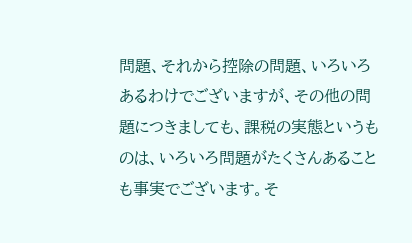問題、それから控除の問題、いろいろあるわけでございますが、その他の問題につきましても、課税の実態というものは、いろいろ問題がたくさんあることも事実でございます。そ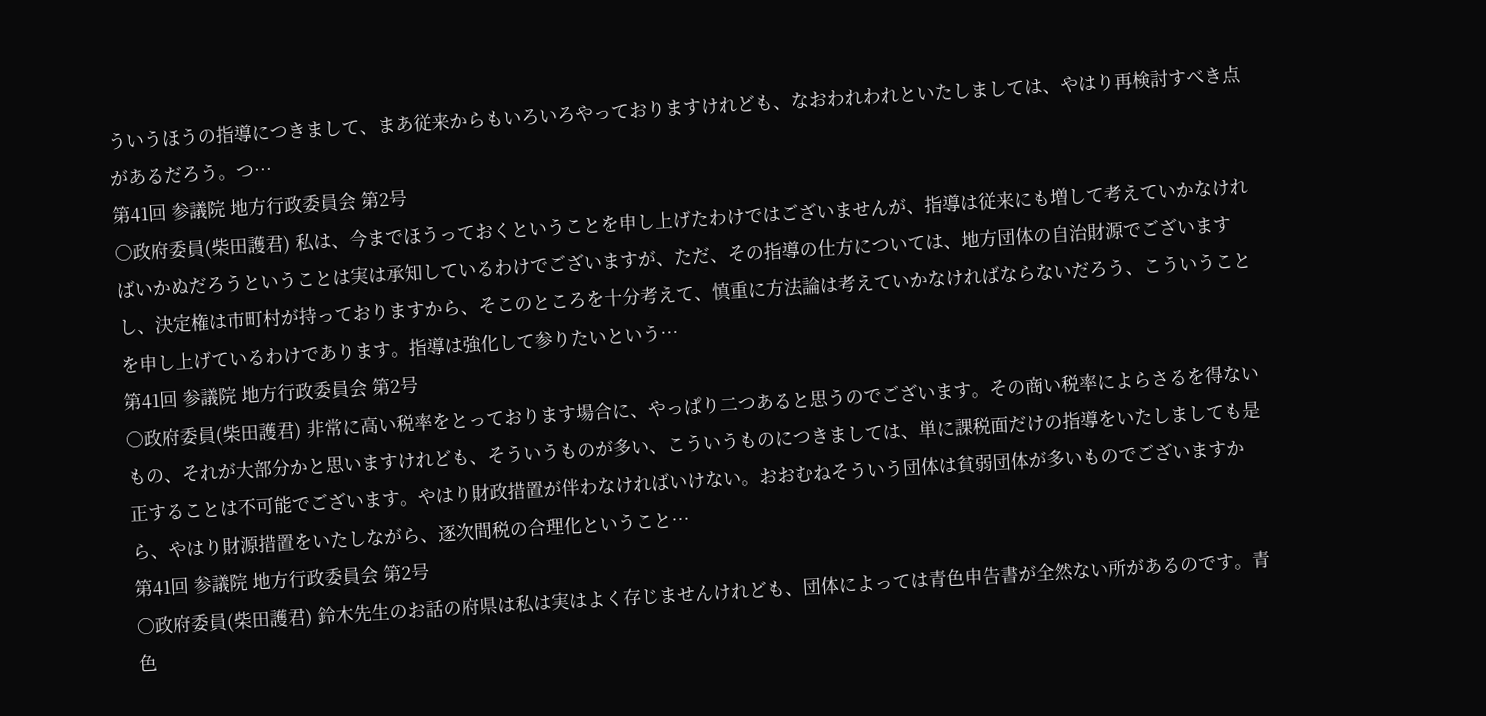ういうほうの指導につきまして、まあ従来からもいろいろやっておりますけれども、なおわれわれといたしましては、やはり再検討すべき点があるだろう。つ…
第41回 参議院 地方行政委員会 第2号
○政府委員(柴田護君) 私は、今までほうっておくということを申し上げたわけではございませんが、指導は従来にも増して考えていかなければいかぬだろうということは実は承知しているわけでございますが、ただ、その指導の仕方については、地方団体の自治財源でございますし、決定権は市町村が持っておりますから、そこのところを十分考えて、慎重に方法論は考えていかなければならないだろう、こういうことを申し上げているわけであります。指導は強化して参りたいという…
第41回 参議院 地方行政委員会 第2号
○政府委員(柴田護君) 非常に高い税率をとっております場合に、やっぱり二つあると思うのでございます。その商い税率によらさるを得ないもの、それが大部分かと思いますけれども、そういうものが多い、こういうものにつきましては、単に課税面だけの指導をいたしましても是正することは不可能でございます。やはり財政措置が伴わなければいけない。おおむねそういう団体は貧弱団体が多いものでございますから、やはり財源措置をいたしながら、逐次間税の合理化ということ…
第41回 参議院 地方行政委員会 第2号
○政府委員(柴田護君) 鈴木先生のお話の府県は私は実はよく存じませんけれども、団体によっては青色申告書が全然ない所があるのです。青色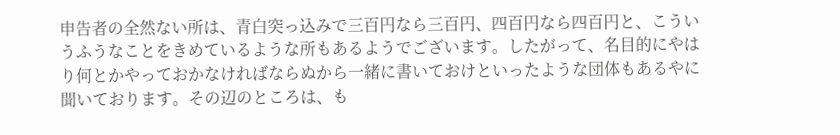申告者の全然ない所は、青白突っ込みで三百円なら三百円、四百円なら四百円と、こういうふうなことをきめているような所もあるようでございます。したがって、名目的にやはり何とかやっておかなければならぬから一緒に書いておけといったような団体もあるやに聞いております。その辺のところは、も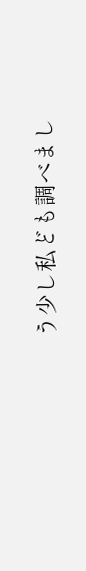う少し私ども調べまし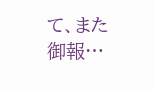て、また御報…